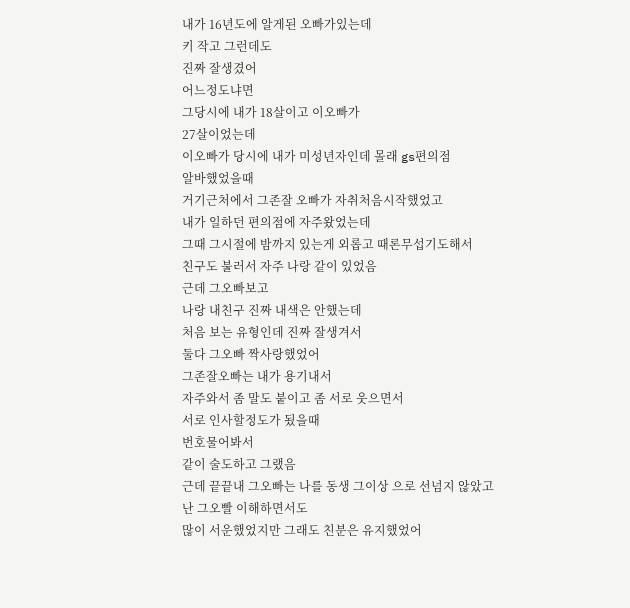내가 16년도에 알게된 오빠가있는데
키 작고 그런데도
진짜 잘생겼어
어느정도냐면
그당시에 내가 18살이고 이오빠가
27살이었는데
이오빠가 당시에 내가 미성년자인데 몰래 gs편의점
알바했었을때
거기근처에서 그존잘 오빠가 자취처음시작했었고
내가 일하던 편의점에 자주왔었는데
그때 그시절에 밤까지 있는게 외롭고 때론무섭기도해서
친구도 불러서 자주 나랑 같이 있었음
근데 그오빠보고
나랑 내친구 진짜 내색은 안했는데
처음 보는 유형인데 진짜 잘생겨서
둘다 그오빠 짝사랑했었어
그존잘오빠는 내가 용기내서
자주와서 좀 말도 붙이고 좀 서로 웃으면서
서로 인사할정도가 됬을때
번호물어봐서
같이 술도하고 그랬음
근데 끝끝내 그오빠는 나를 동생 그이상 으로 선넘지 않았고
난 그오빨 이해하면서도
많이 서운했었지만 그래도 친분은 유지했었어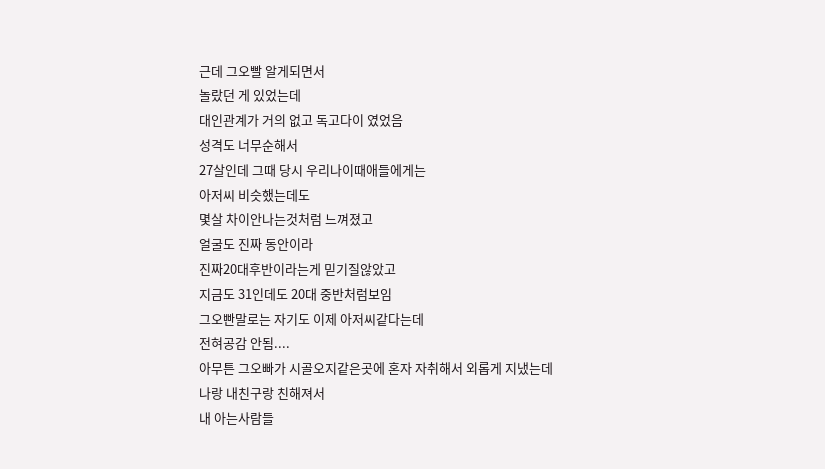근데 그오빨 알게되면서
놀랐던 게 있었는데
대인관계가 거의 없고 독고다이 였었음
성격도 너무순해서
27살인데 그때 당시 우리나이때애들에게는
아저씨 비슷했는데도
몇살 차이안나는것처럼 느껴졌고
얼굴도 진짜 동안이라
진짜20대후반이라는게 믿기질않았고
지금도 31인데도 20대 중반처럼보임
그오빤말로는 자기도 이제 아저씨같다는데
전혀공감 안됨....
아무튼 그오빠가 시골오지같은곳에 혼자 자취해서 외롭게 지냈는데
나랑 내친구랑 친해져서
내 아는사람들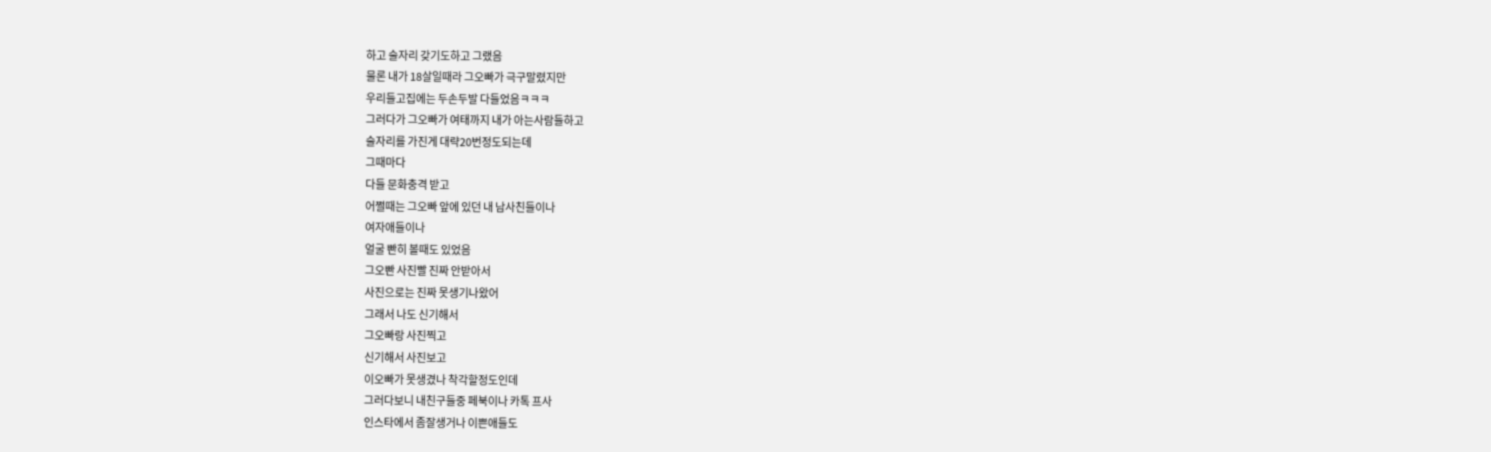하고 술자리 갖기도하고 그랬음
물론 내가 18살일때라 그오빠가 극구말렸지만
우리들고집에는 두손두발 다들었음ㅋㅋㅋ
그러다가 그오빠가 여태까지 내가 아는사람들하고
술자리를 가진게 대략20번정도되는데
그때마다
다들 문화충격 받고
어쩔때는 그오빠 앞에 있던 내 남사친들이나
여자애들이나
얼굴 빤히 볼때도 있었음
그오빤 사진빨 진짜 안받아서
사진으로는 진짜 못생기나왔어
그래서 나도 신기해서
그오빠랑 사진찍고
신기해서 사진보고
이오빠가 못생겼나 착각할정도인데
그러다보니 내친구들중 페북이나 카톡 프사
인스타에서 좀잘생거나 이쁜애들도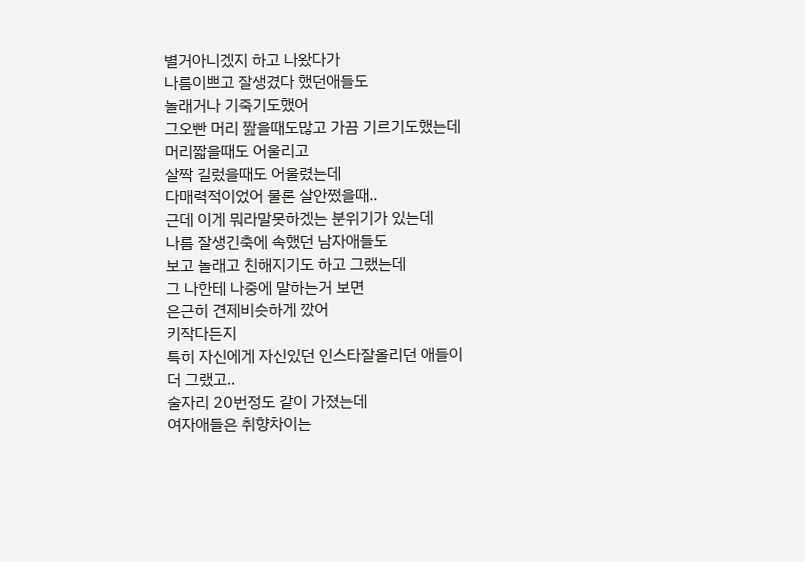별거아니겠지 하고 나왔다가
나름이쁘고 잘생겼다 했던애들도
놀래거나 기죽기도했어
그오빤 머리 짪을때도많고 가끔 기르기도했는데
머리짧을때도 어울리고
살짝 길렀을때도 어울렸는데
다매력적이었어 물론 살안쩠을때..
근데 이게 뭐라말못하겠는 분위기가 있는데
나름 잘생긴축에 속했던 남자애들도
보고 놀래고 친해지기도 하고 그랬는데
그 나한테 나중에 말하는거 보면
은근히 견제비슷하게 깠어
키작다든지
특히 자신에게 자신있던 인스타잘올리던 애들이
더 그랬고..
술자리 20번정도 같이 가졌는데
여자애들은 취향차이는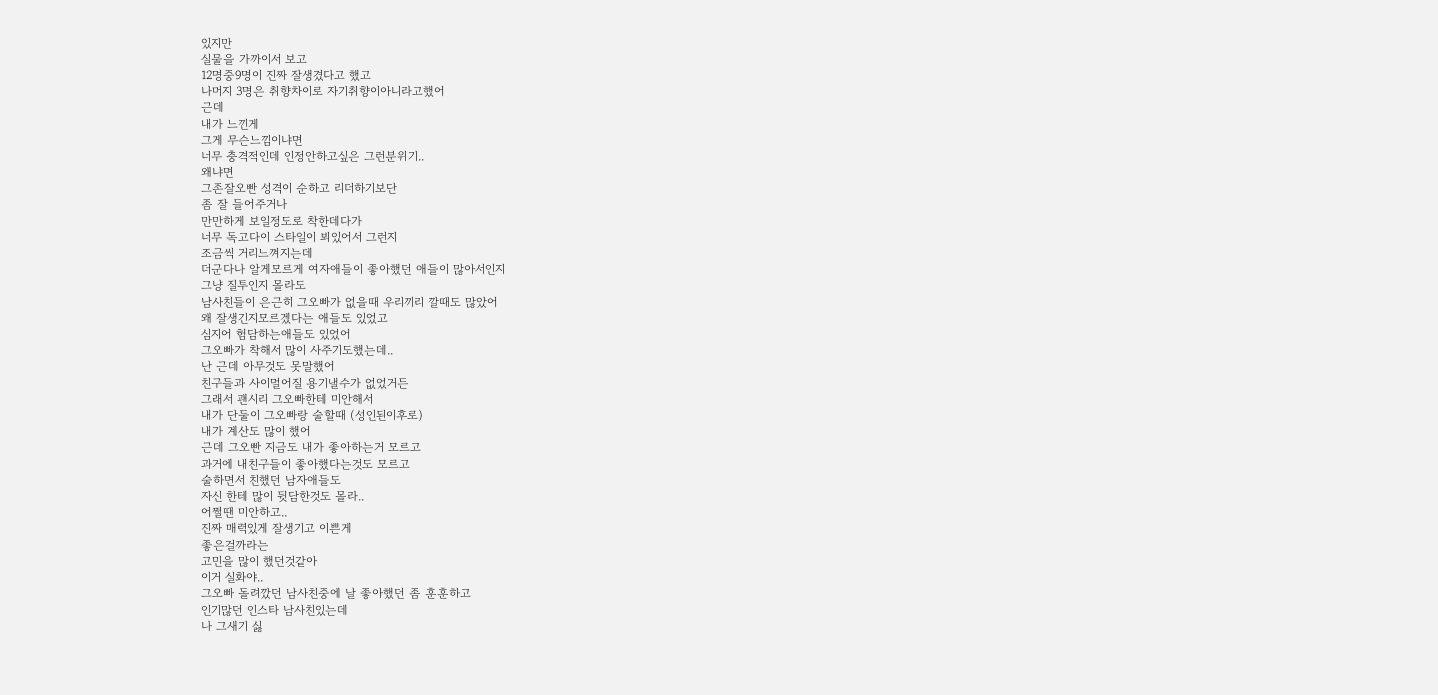있지만
실물을 가까이서 보고
12명중9명이 진짜 잘생겼다고 했고
나머지 3명은 취향차이로 자기취향이아니라고했어
근데
내가 느낀게
그게 무슨느낌이냐면
너무 충격적인데 인정안하고싶은 그런분위기..
왜냐면
그존잘오빤 성격이 순하고 리더하기보단
좀 잘 들어주거나
만만하게 보일정도로 착한데다가
너무 독고다이 스타일이 뵈있어서 그런지
조금씩 거리느껴지는데
더군다나 알게모르게 여자애들이 좋아했던 애들이 많아서인지
그냥 질투인지 몰라도
남사친들이 은근히 그오빠가 없을때 우리끼리 깔때도 많았어
왜 잘생긴지모르겠다는 애들도 있었고
심지어 험담하는애들도 있었어
그오빠가 착해서 많이 사주기도했는데..
난 근데 아무것도 못말했어
친구들과 사이멀어질 용기낼수가 없었거든
그래서 괜시리 그오빠한테 미안해서
내가 단둘이 그오빠랑 술할때 (성인된이후로)
내가 계산도 많이 했어
근데 그오빤 지금도 내가 좋아하는거 모르고
과거에 내친구들이 좋아했다는것도 모르고
술하면서 친했던 남자애들도
자신 한테 많이 뒷담한것도 몰라..
어쩔땐 미안하고..
진짜 매력있게 잘생기고 이쁜게
좋은걸까라는
고민을 많이 했던것같아
이거 실화야..
그오빠 돌려깠던 남사친중에 날 좋아했던 좀 훈훈하고
인기많던 인스타 남사친있는데
나 그새기 싫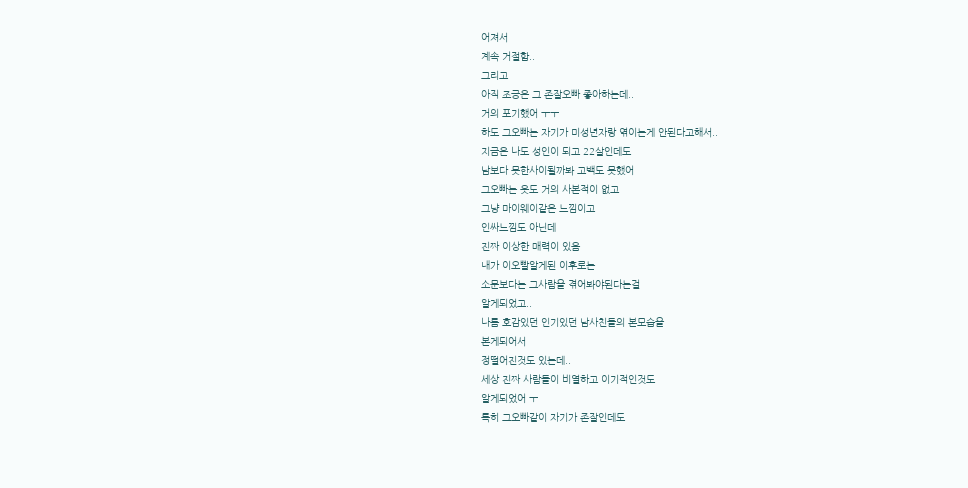어져서
계속 거절함..
그리고
아직 조긍은 그 존잘오빠 좋아하는데..
거의 포기했어 ㅜㅜ
하도 그오빠는 자기가 미성년자랑 엮이는게 안된다고해서..
지금은 나도 성인이 되고 22살인데도
남보다 못한사이될까봐 고백도 못했어
그오빠는 옷도 거의 사본적이 없고
그냥 마이웨이같은 느낌이고
인싸느낌도 아닌데
진짜 이상한 매력이 있음
내가 이오빨알게된 이후로는
소문보다는 그사람을 겪어봐야된다는걸
알게되었고..
나름 호감있던 인기있던 남사친들의 본모습을
본게되어서
정떨어진것도 있는데..
세상 진짜 사람들이 비열하고 이기적인것도
알게되었어 ㅜ
특히 그오빠같이 자기가 존잘인데도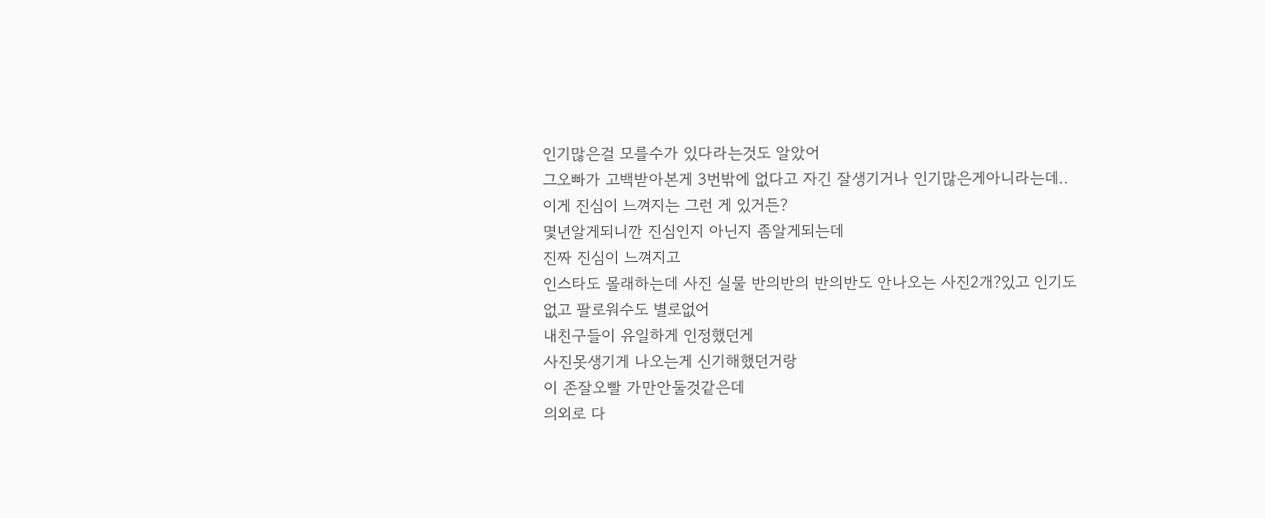인기많은걸 모를수가 있다라는것도 알았어
그오빠가 고백받아본게 3번밖에 없다고 자긴 잘생기거나 인기많은게아니라는데..
이게 진심이 느껴지는 그런 게 있거든?
몇년알게되니깐 진심인지 아닌지 좀알게되는데
진짜 진심이 느껴지고
인스타도 몰래하는데 사진 실물 반의반의 반의반도 안나오는 사진2개?있고 인기도 없고 팔로워수도 별로없어
내친구들이 유일하게 인정했던게
사진못생기게 나오는게 신기해했던거랑
이 존잘오빨 가만안둘것같은데
의외로 다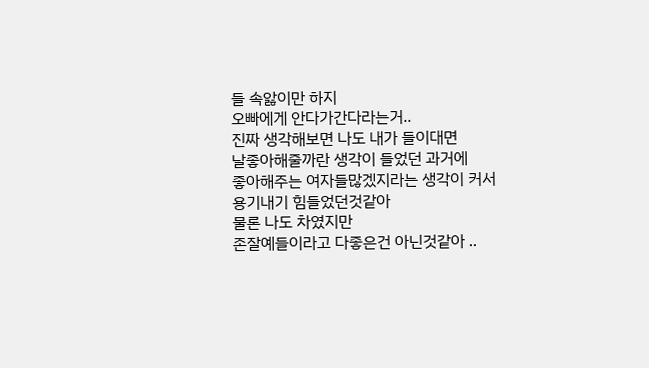들 속앓이만 하지
오빠에게 안다가간다라는거..
진짜 생각해보면 나도 내가 들이대면
날좋아해줄까란 생각이 들었던 과거에
좋아해주는 여자들많겠지라는 생각이 커서
용기내기 힘들었던것같아
물론 나도 차였지만
존잘예들이라고 다좋은건 아닌것같아 ..